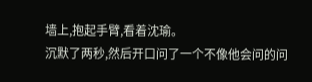墙上,抱起手臂,看着沈瑜。
沉默了两秒,然后开口问了一个不像他会问的问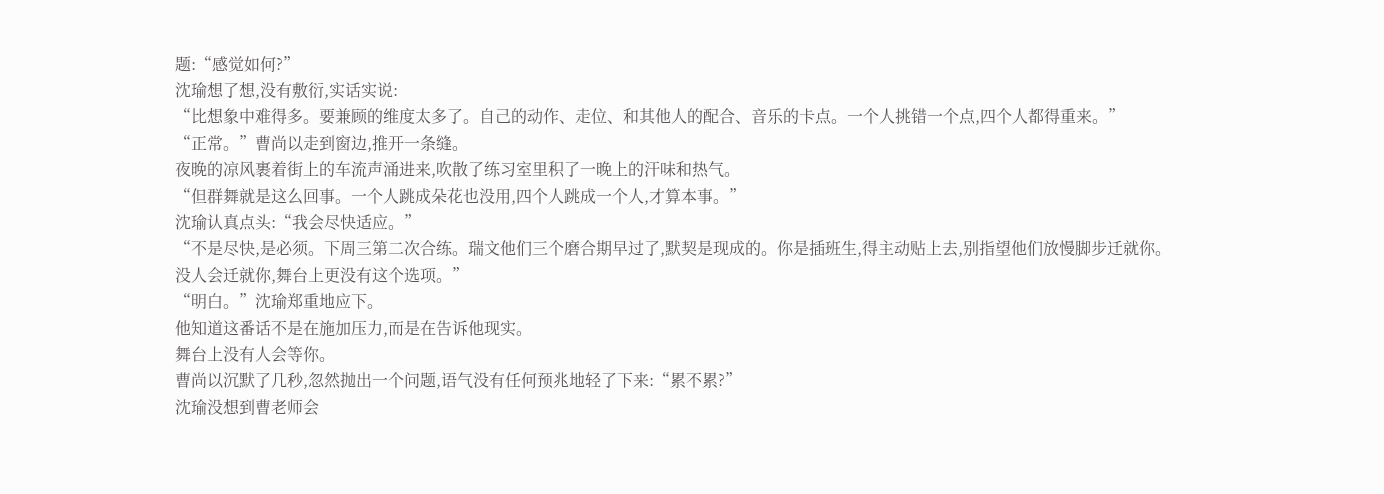题:“感觉如何?”
沈瑜想了想,没有敷衍,实话实说:
“比想象中难得多。要兼顾的维度太多了。自己的动作、走位、和其他人的配合、音乐的卡点。一个人挑错一个点,四个人都得重来。”
“正常。”曹尚以走到窗边,推开一条缝。
夜晚的凉风裹着街上的车流声涌进来,吹散了练习室里积了一晚上的汗味和热气。
“但群舞就是这么回事。一个人跳成朵花也没用,四个人跳成一个人,才算本事。”
沈瑜认真点头:“我会尽快适应。”
“不是尽快,是必须。下周三第二次合练。瑞文他们三个磨合期早过了,默契是现成的。你是插班生,得主动贴上去,别指望他们放慢脚步迁就你。没人会迁就你,舞台上更没有这个选项。”
“明白。”沈瑜郑重地应下。
他知道这番话不是在施加压力,而是在告诉他现实。
舞台上没有人会等你。
曹尚以沉默了几秒,忽然抛出一个问题,语气没有任何预兆地轻了下来:“累不累?”
沈瑜没想到曹老师会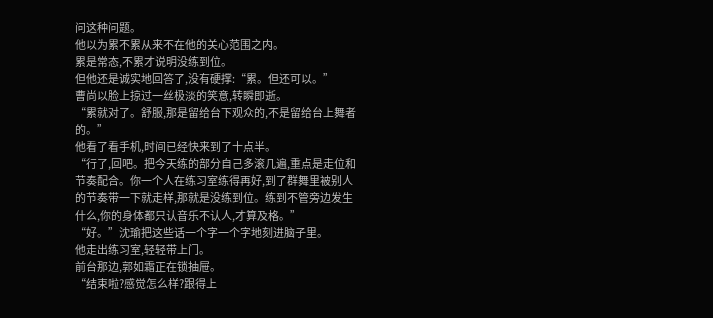问这种问题。
他以为累不累从来不在他的关心范围之内。
累是常态,不累才说明没练到位。
但他还是诚实地回答了,没有硬撑:“累。但还可以。”
曹尚以脸上掠过一丝极淡的笑意,转瞬即逝。
“累就对了。舒服,那是留给台下观众的,不是留给台上舞者的。”
他看了看手机,时间已经快来到了十点半。
“行了,回吧。把今天练的部分自己多滚几遍,重点是走位和节奏配合。你一个人在练习室练得再好,到了群舞里被别人的节奏带一下就走样,那就是没练到位。练到不管旁边发生什么,你的身体都只认音乐不认人,才算及格。”
“好。”沈瑜把这些话一个字一个字地刻进脑子里。
他走出练习室,轻轻带上门。
前台那边,郭如霜正在锁抽屉。
“结束啦?感觉怎么样?跟得上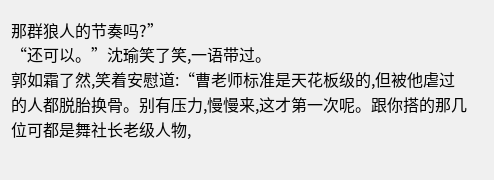那群狼人的节奏吗?”
“还可以。”沈瑜笑了笑,一语带过。
郭如霜了然,笑着安慰道:“曹老师标准是天花板级的,但被他虐过的人都脱胎换骨。别有压力,慢慢来,这才第一次呢。跟你搭的那几位可都是舞社长老级人物,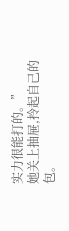实力很能打的。”
她关上抽屉,拎起自己的包。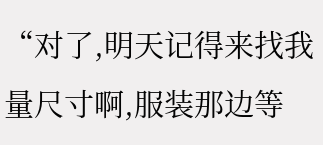“对了,明天记得来找我量尺寸啊,服装那边等